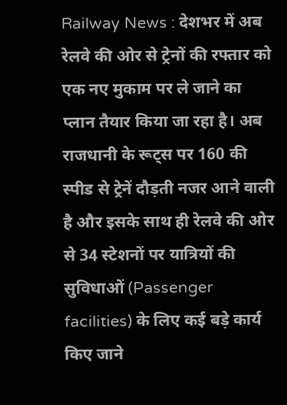Railway News : देशभर में अब रेलवे की ओर से ट्रेनों की रफ्तार को एक नए मुकाम पर ले जाने का प्लान तैयार किया जा रहा है। अब राजधानी के रूट्स पर 160 की स्पीड से ट्रेनें दौड़ती नजर आने वाली है और इसके साथ ही रेलवे की ओर से 34 स्टेशनों पर यात्रियों की सुविधाओं (Passenger facilities) के लिए कई बड़े कार्य किए जाने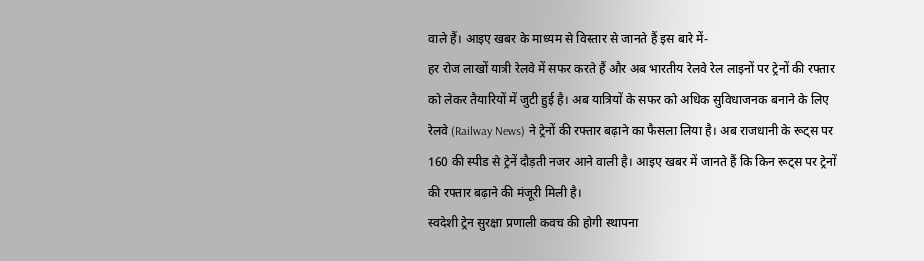वाले हैं। आइए खबर के माध्यम से विस्तार से जानते हैं इस बारे में-
हर रोज लाखों यात्री रेलवे में सफर करते हैं और अब भारतीय रेलवे रेल लाइनों पर ट्रेनों की रफ्तार को लेकर तैयारियों में जुटी हुई है। अब यात्रियों के सफर को अधिक सुविधाजनक बनाने के लिए रेलवे (Railway News) ने ट्रेनों की रफ्तार बढ़ाने का फैसला लिया है। अब राजधानी के रूट्स पर 160 की स्पीड से ट्रेनें दौड़ती नजर आने वाली है। आइए खबर में जानते हैं कि किन रूट्स पर ट्रेनों की रफ्तार बढ़ाने की मंजूरी मिली है।
स्वदेशी ट्रेन सुरक्षा प्रणाली कवच की होगी स्थापना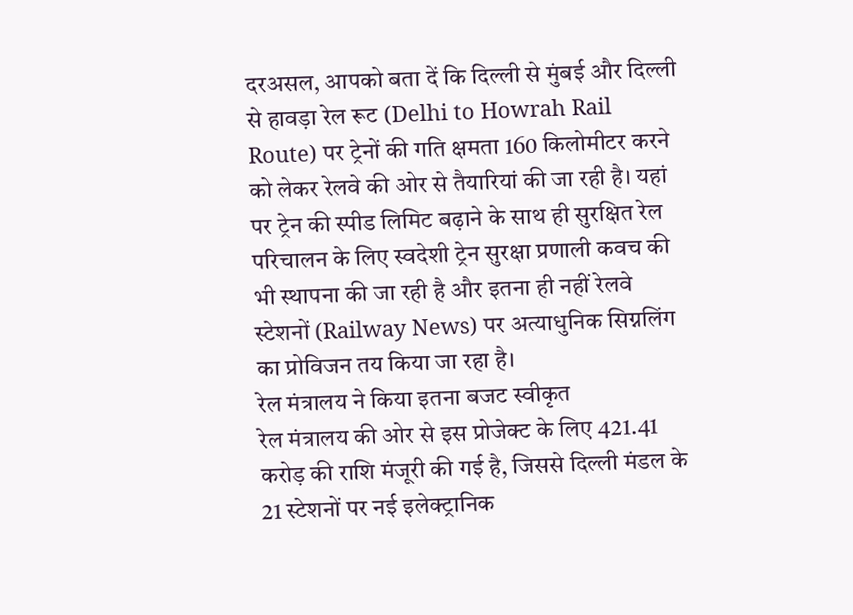दरअसल, आपको बता दें कि दिल्ली से मुंबई और दिल्ली से हावड़ा रेल रूट (Delhi to Howrah Rail Route) पर ट्रेनों की गति क्षमता 160 किलोमीटर करने को लेकर रेलवे की ओर से तैयारियां की जा रही है। यहां पर ट्रेन की स्पीड लिमिट बढ़ाने के साथ ही सुरक्षित रेल परिचालन के लिए स्वदेशी ट्रेन सुरक्षा प्रणाली कवच की भी स्थापना की जा रही है और इतना ही नहीं रेलवे स्टेशनों (Railway News) पर अत्याधुनिक सिग्नलिंग का प्रोविजन तय किया जा रहा है।
रेल मंत्रालय ने किया इतना बजट स्वीकृत
रेल मंत्रालय की ओर से इस प्रोजेक्ट के लिए 421.41 करोड़ की राशि मंजूरी की गई है, जिससे दिल्ली मंडल के 21 स्टेशनों पर नई इलेक्ट्रानिक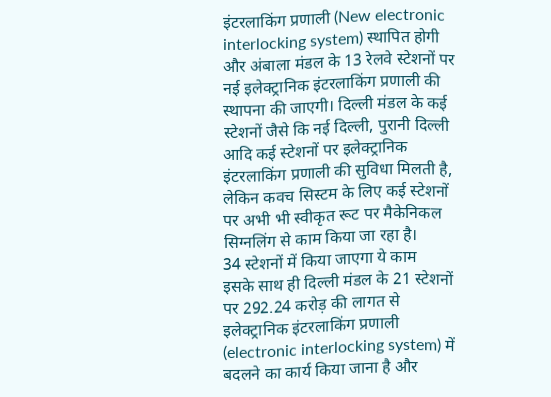इंटरलाकिंग प्रणाली (New electronic interlocking system) स्थापित होगी और अंबाला मंडल के 13 रेलवे स्टेशनों पर नई इलेक्ट्रानिक इंटरलाकिंग प्रणाली की स्थापना की जाएगी। दिल्ली मंडल के कई स्टेशनों जैसे कि नई दिल्ली, पुरानी दिल्ली आदि कई स्टेशनों पर इलेक्ट्रानिक इंटरलाकिंग प्रणाली की सुविधा मिलती है, लेकिन कवच सिस्टम के लिए कई स्टेशनों पर अभी भी स्वीकृत रूट पर मैकेनिकल सिग्नलिंग से काम किया जा रहा है।
34 स्टेशनों में किया जाएगा ये काम
इसके साथ ही दिल्ली मंडल के 21 स्टेशनों पर 292.24 करोड़ की लागत से इलेक्ट्रानिक इंटरलाकिंग प्रणाली (electronic interlocking system) में बदलने का कार्य किया जाना है और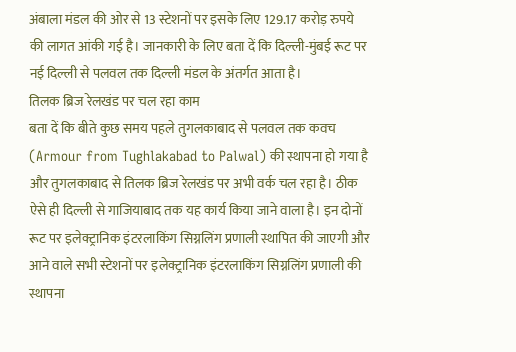अंबाला मंडल की ओर से 13 स्टेशनों पर इसके लिए 129.17 करोड़ रुपये की लागत आंकी गई है। जानकारी के लिए बता दें कि दिल्ली-मुंबई रूट पर नई दिल्ली से पलवल तक दिल्ली मंडल के अंतर्गत आता है।
तिलक ब्रिज रेलखंड पर चल रहा काम
बता दें कि बीते कुछ समय पहले तुगलकाबाद से पलवल तक कवच (Armour from Tughlakabad to Palwal) की स्थापना हो गया है और तुगलकाबाद से तिलक ब्रिज रेलखंड पर अभी वर्क चल रहा है। ठीक ऐसे ही दिल्ली से गाजियाबाद तक यह कार्य किया जाने वाला है। इन दोनों रूट पर इलेक्ट्रानिक इंटरलाकिंग सिग्नलिंग प्रणाली स्थापित की जाएगी और आने वाले सभी स्टेशनों पर इलेक्ट्रानिक इंटरलाकिंग सिग्नलिंग प्रणाली की स्थापना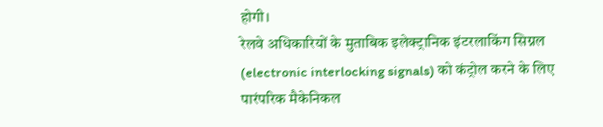होगी।
रेलवे अधिकारियों के मुताबिक इलेक्ट्रानिक इंटरलाकिंग सिग्नल (electronic interlocking signals) को कंट्रोल करने के लिए पारंपरिक मैकेनिकल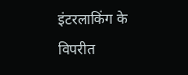इंटरलाकिंग के विपरीत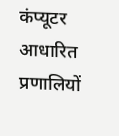कंप्यूटर आधारित प्रणालियों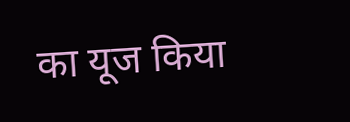का यूज किया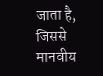जाता है, जिससे मानवीय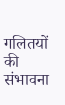गलितयों की संभावना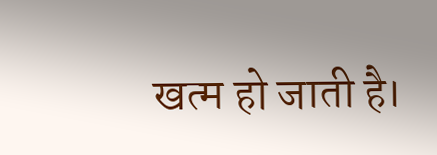खत्म हो जाती है।